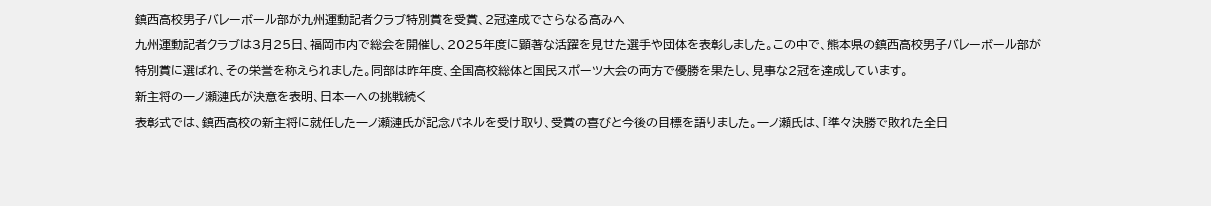鎮西高校男子バレーボール部が九州運動記者クラブ特別賞を受賞、2冠達成でさらなる高みへ
九州運動記者クラブは3月25日、福岡市内で総会を開催し、2025年度に顕著な活躍を見せた選手や団体を表彰しました。この中で、熊本県の鎮西高校男子バレーボール部が特別賞に選ばれ、その栄誉を称えられました。同部は昨年度、全国高校総体と国民スポーツ大会の両方で優勝を果たし、見事な2冠を達成しています。
新主将の一ノ瀬漣氏が決意を表明、日本一への挑戦続く
表彰式では、鎮西高校の新主将に就任した一ノ瀬漣氏が記念パネルを受け取り、受賞の喜びと今後の目標を語りました。一ノ瀬氏は、「準々決勝で敗れた全日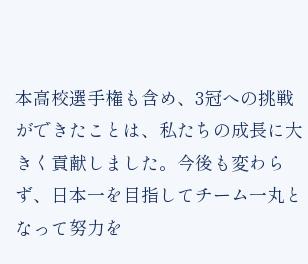本高校選手権も含め、3冠への挑戦ができたことは、私たちの成長に大きく貢献しました。今後も変わらず、日本一を目指してチーム一丸となって努力を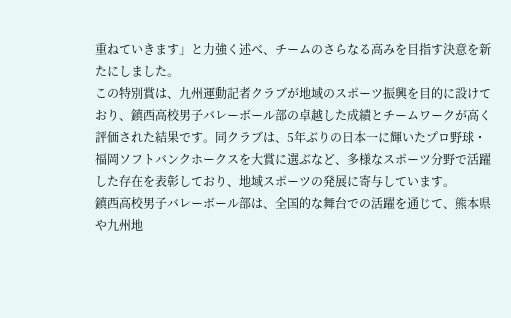重ねていきます」と力強く述べ、チームのさらなる高みを目指す決意を新たにしました。
この特別賞は、九州運動記者クラブが地域のスポーツ振興を目的に設けており、鎮西高校男子バレーボール部の卓越した成績とチームワークが高く評価された結果です。同クラブは、5年ぶりの日本一に輝いたプロ野球・福岡ソフトバンクホークスを大賞に選ぶなど、多様なスポーツ分野で活躍した存在を表彰しており、地域スポーツの発展に寄与しています。
鎮西高校男子バレーボール部は、全国的な舞台での活躍を通じて、熊本県や九州地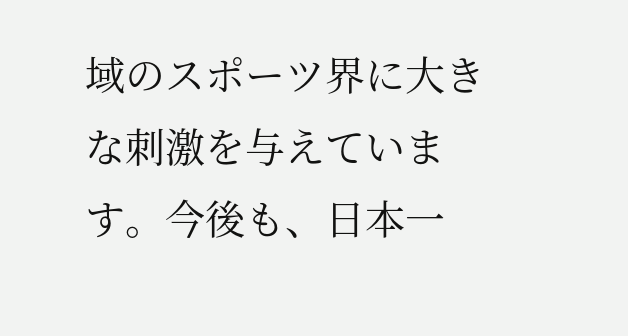域のスポーツ界に大きな刺激を与えています。今後も、日本一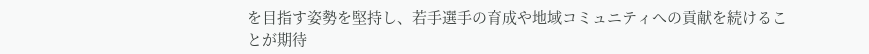を目指す姿勢を堅持し、若手選手の育成や地域コミュニティへの貢献を続けることが期待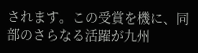されます。この受賞を機に、同部のさらなる活躍が九州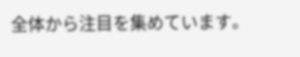全体から注目を集めています。